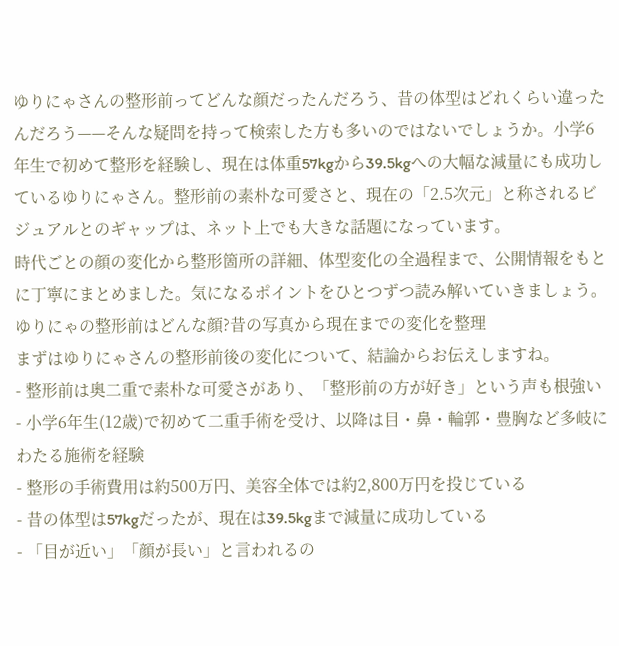ゆりにゃさんの整形前ってどんな顔だったんだろう、昔の体型はどれくらい違ったんだろう——そんな疑問を持って検索した方も多いのではないでしょうか。小学6年生で初めて整形を経験し、現在は体重57kgから39.5kgへの大幅な減量にも成功しているゆりにゃさん。整形前の素朴な可愛さと、現在の「2.5次元」と称されるビジュアルとのギャップは、ネット上でも大きな話題になっています。
時代ごとの顔の変化から整形箇所の詳細、体型変化の全過程まで、公開情報をもとに丁寧にまとめました。気になるポイントをひとつずつ読み解いていきましょう。
ゆりにゃの整形前はどんな顔?昔の写真から現在までの変化を整理
まずはゆりにゃさんの整形前後の変化について、結論からお伝えしますね。
- 整形前は奥二重で素朴な可愛さがあり、「整形前の方が好き」という声も根強い
- 小学6年生(12歳)で初めて二重手術を受け、以降は目・鼻・輪郭・豊胸など多岐にわたる施術を経験
- 整形の手術費用は約500万円、美容全体では約2,800万円を投じている
- 昔の体型は57kgだったが、現在は39.5kgまで減量に成功している
- 「目が近い」「顔が長い」と言われるの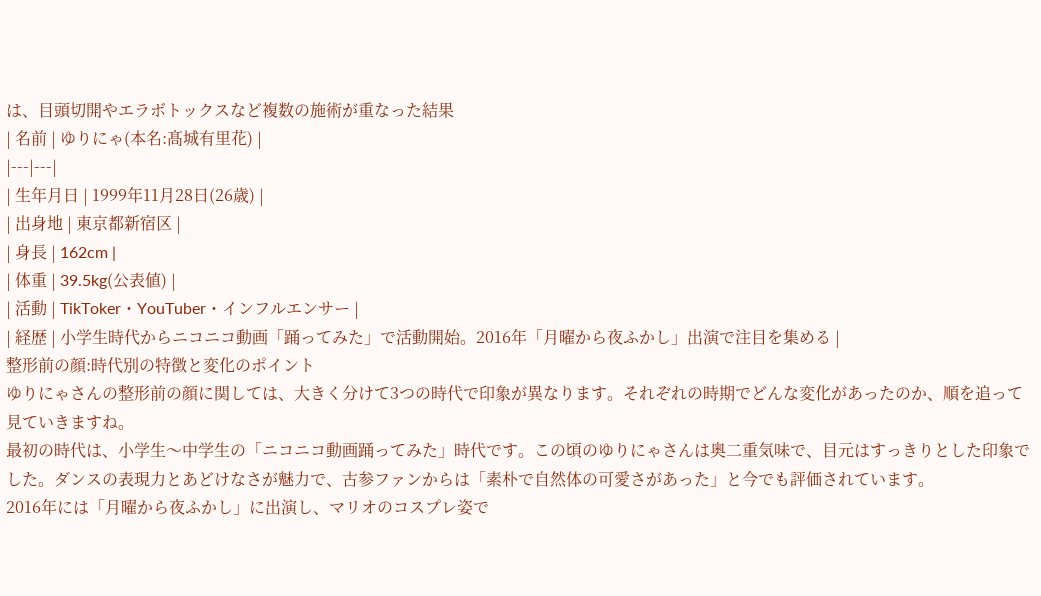は、目頭切開やエラボトックスなど複数の施術が重なった結果
| 名前 | ゆりにゃ(本名:髙城有里花) |
|---|---|
| 生年月日 | 1999年11月28日(26歳) |
| 出身地 | 東京都新宿区 |
| 身長 | 162cm |
| 体重 | 39.5kg(公表値) |
| 活動 | TikToker・YouTuber・インフルエンサー |
| 経歴 | 小学生時代からニコニコ動画「踊ってみた」で活動開始。2016年「月曜から夜ふかし」出演で注目を集める |
整形前の顔:時代別の特徴と変化のポイント
ゆりにゃさんの整形前の顔に関しては、大きく分けて3つの時代で印象が異なります。それぞれの時期でどんな変化があったのか、順を追って見ていきますね。
最初の時代は、小学生〜中学生の「ニコニコ動画踊ってみた」時代です。この頃のゆりにゃさんは奥二重気味で、目元はすっきりとした印象でした。ダンスの表現力とあどけなさが魅力で、古参ファンからは「素朴で自然体の可愛さがあった」と今でも評価されています。
2016年には「月曜から夜ふかし」に出演し、マリオのコスプレ姿で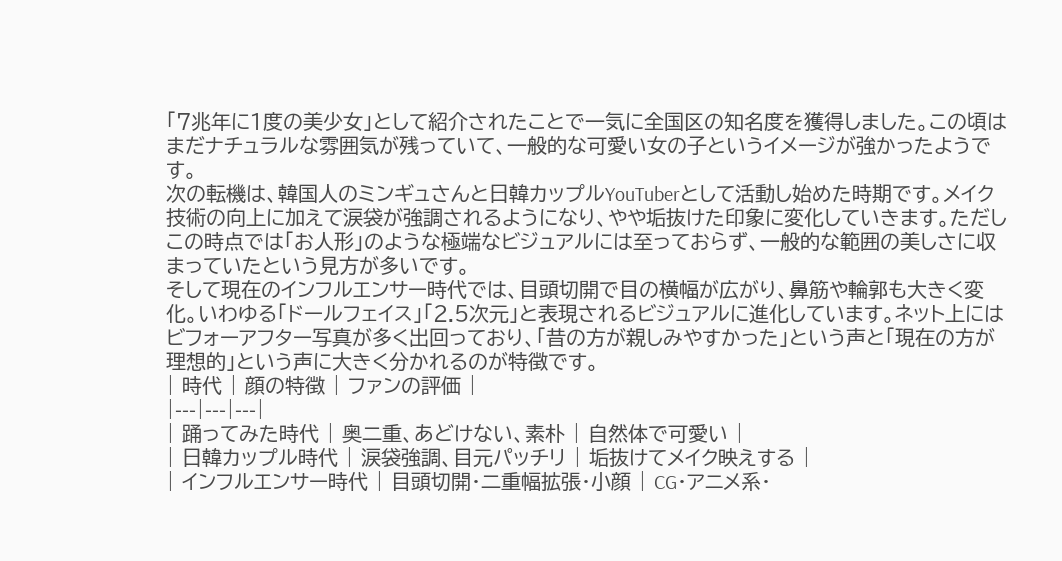「7兆年に1度の美少女」として紹介されたことで一気に全国区の知名度を獲得しました。この頃はまだナチュラルな雰囲気が残っていて、一般的な可愛い女の子というイメージが強かったようです。
次の転機は、韓国人のミンギュさんと日韓カップルYouTuberとして活動し始めた時期です。メイク技術の向上に加えて涙袋が強調されるようになり、やや垢抜けた印象に変化していきます。ただしこの時点では「お人形」のような極端なビジュアルには至っておらず、一般的な範囲の美しさに収まっていたという見方が多いです。
そして現在のインフルエンサー時代では、目頭切開で目の横幅が広がり、鼻筋や輪郭も大きく変化。いわゆる「ドールフェイス」「2.5次元」と表現されるビジュアルに進化しています。ネット上にはビフォーアフター写真が多く出回っており、「昔の方が親しみやすかった」という声と「現在の方が理想的」という声に大きく分かれるのが特徴です。
| 時代 | 顔の特徴 | ファンの評価 |
|---|---|---|
| 踊ってみた時代 | 奥二重、あどけない、素朴 | 自然体で可愛い |
| 日韓カップル時代 | 涙袋強調、目元パッチリ | 垢抜けてメイク映えする |
| インフルエンサー時代 | 目頭切開・二重幅拡張・小顔 | CG・アニメ系・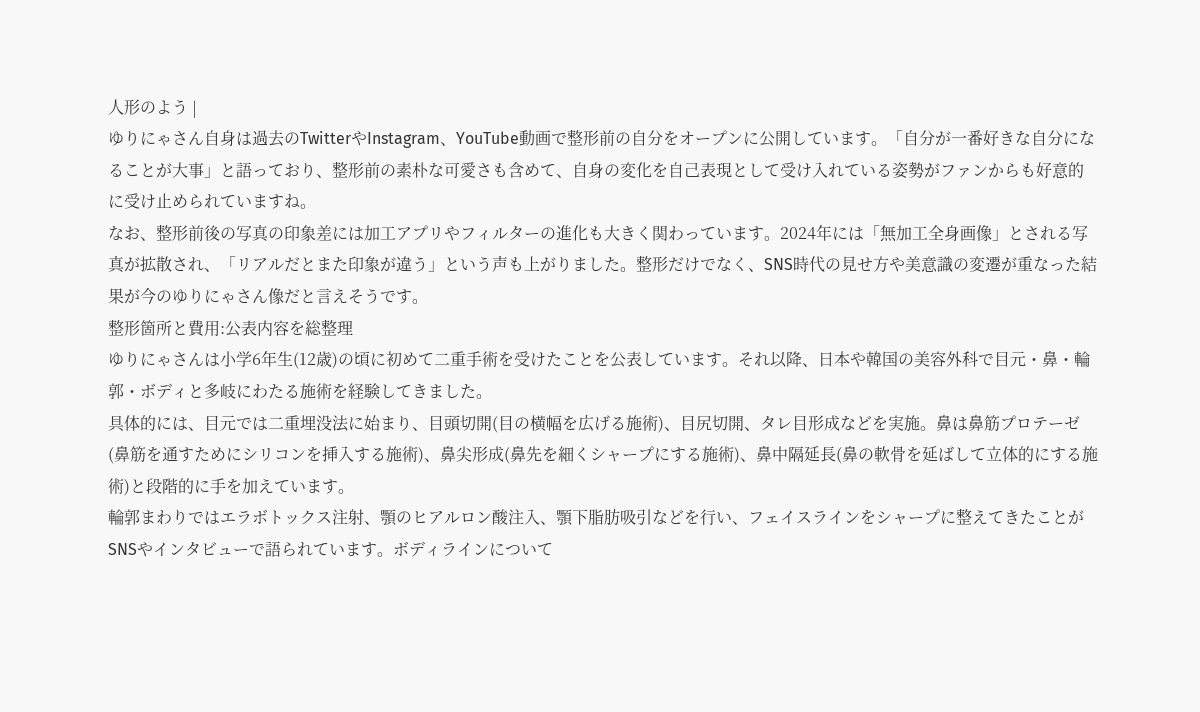人形のよう |
ゆりにゃさん自身は過去のTwitterやInstagram、YouTube動画で整形前の自分をオープンに公開しています。「自分が一番好きな自分になることが大事」と語っており、整形前の素朴な可愛さも含めて、自身の変化を自己表現として受け入れている姿勢がファンからも好意的に受け止められていますね。
なお、整形前後の写真の印象差には加工アプリやフィルターの進化も大きく関わっています。2024年には「無加工全身画像」とされる写真が拡散され、「リアルだとまた印象が違う」という声も上がりました。整形だけでなく、SNS時代の見せ方や美意識の変遷が重なった結果が今のゆりにゃさん像だと言えそうです。
整形箇所と費用:公表内容を総整理
ゆりにゃさんは小学6年生(12歳)の頃に初めて二重手術を受けたことを公表しています。それ以降、日本や韓国の美容外科で目元・鼻・輪郭・ボディと多岐にわたる施術を経験してきました。
具体的には、目元では二重埋没法に始まり、目頭切開(目の横幅を広げる施術)、目尻切開、タレ目形成などを実施。鼻は鼻筋プロテーゼ(鼻筋を通すためにシリコンを挿入する施術)、鼻尖形成(鼻先を細くシャープにする施術)、鼻中隔延長(鼻の軟骨を延ばして立体的にする施術)と段階的に手を加えています。
輪郭まわりではエラボトックス注射、顎のヒアルロン酸注入、顎下脂肪吸引などを行い、フェイスラインをシャープに整えてきたことがSNSやインタビューで語られています。ボディラインについて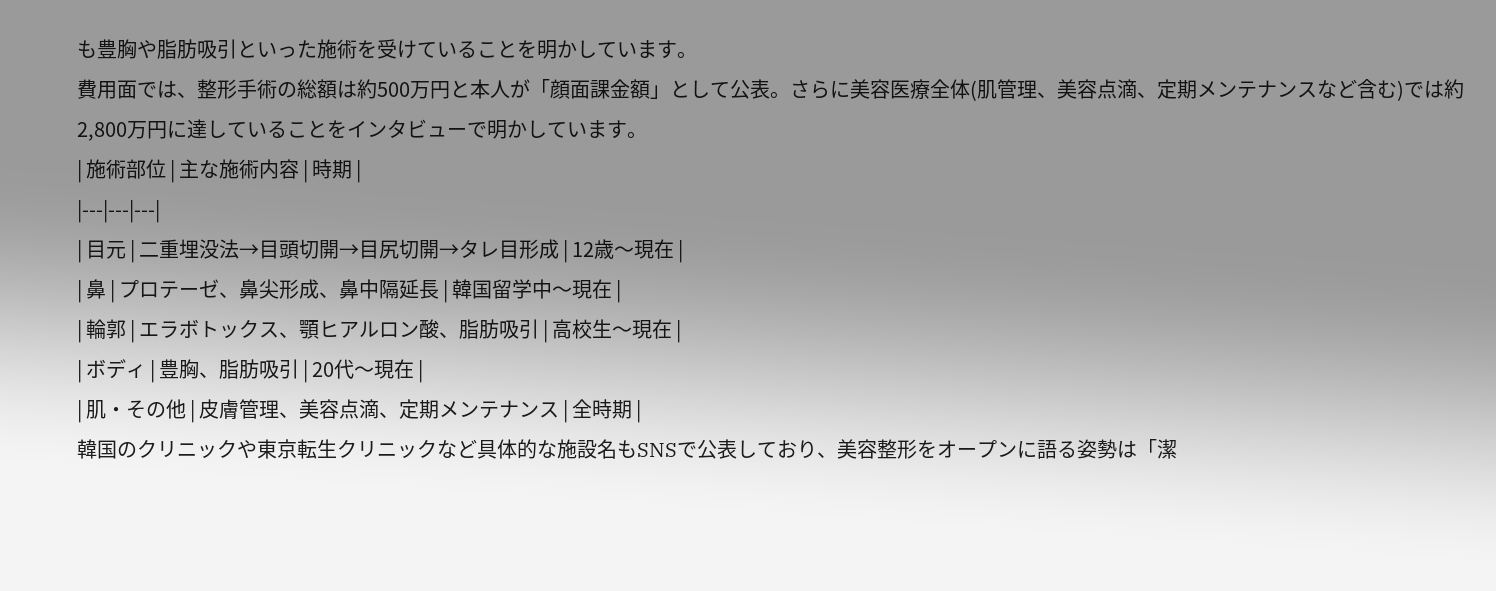も豊胸や脂肪吸引といった施術を受けていることを明かしています。
費用面では、整形手術の総額は約500万円と本人が「顔面課金額」として公表。さらに美容医療全体(肌管理、美容点滴、定期メンテナンスなど含む)では約2,800万円に達していることをインタビューで明かしています。
| 施術部位 | 主な施術内容 | 時期 |
|---|---|---|
| 目元 | 二重埋没法→目頭切開→目尻切開→タレ目形成 | 12歳〜現在 |
| 鼻 | プロテーゼ、鼻尖形成、鼻中隔延長 | 韓国留学中〜現在 |
| 輪郭 | エラボトックス、顎ヒアルロン酸、脂肪吸引 | 高校生〜現在 |
| ボディ | 豊胸、脂肪吸引 | 20代〜現在 |
| 肌・その他 | 皮膚管理、美容点滴、定期メンテナンス | 全時期 |
韓国のクリニックや東京転生クリニックなど具体的な施設名もSNSで公表しており、美容整形をオープンに語る姿勢は「潔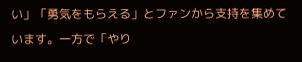い」「勇気をもらえる」とファンから支持を集めています。一方で「やり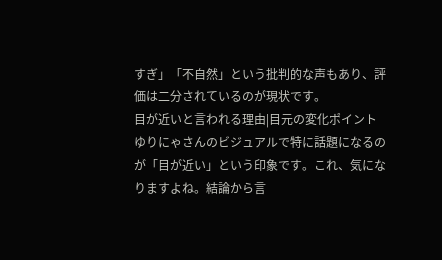すぎ」「不自然」という批判的な声もあり、評価は二分されているのが現状です。
目が近いと言われる理由|目元の変化ポイント
ゆりにゃさんのビジュアルで特に話題になるのが「目が近い」という印象です。これ、気になりますよね。結論から言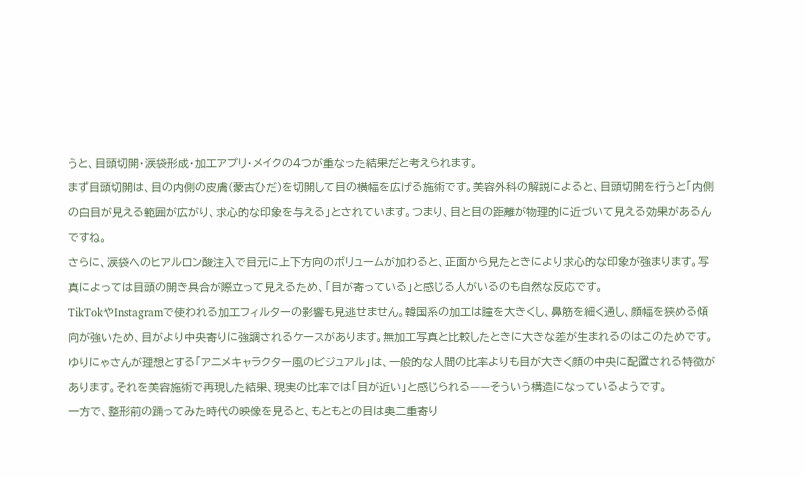うと、目頭切開・涙袋形成・加工アプリ・メイクの4つが重なった結果だと考えられます。
まず目頭切開は、目の内側の皮膚(蒙古ひだ)を切開して目の横幅を広げる施術です。美容外科の解説によると、目頭切開を行うと「内側の白目が見える範囲が広がり、求心的な印象を与える」とされています。つまり、目と目の距離が物理的に近づいて見える効果があるんですね。
さらに、涙袋へのヒアルロン酸注入で目元に上下方向のボリュームが加わると、正面から見たときにより求心的な印象が強まります。写真によっては目頭の開き具合が際立って見えるため、「目が寄っている」と感じる人がいるのも自然な反応です。
TikTokやInstagramで使われる加工フィルターの影響も見逃せません。韓国系の加工は瞳を大きくし、鼻筋を細く通し、顔幅を狭める傾向が強いため、目がより中央寄りに強調されるケースがあります。無加工写真と比較したときに大きな差が生まれるのはこのためです。
ゆりにゃさんが理想とする「アニメキャラクター風のビジュアル」は、一般的な人間の比率よりも目が大きく顔の中央に配置される特徴があります。それを美容施術で再現した結果、現実の比率では「目が近い」と感じられる——そういう構造になっているようです。
一方で、整形前の踊ってみた時代の映像を見ると、もともとの目は奥二重寄り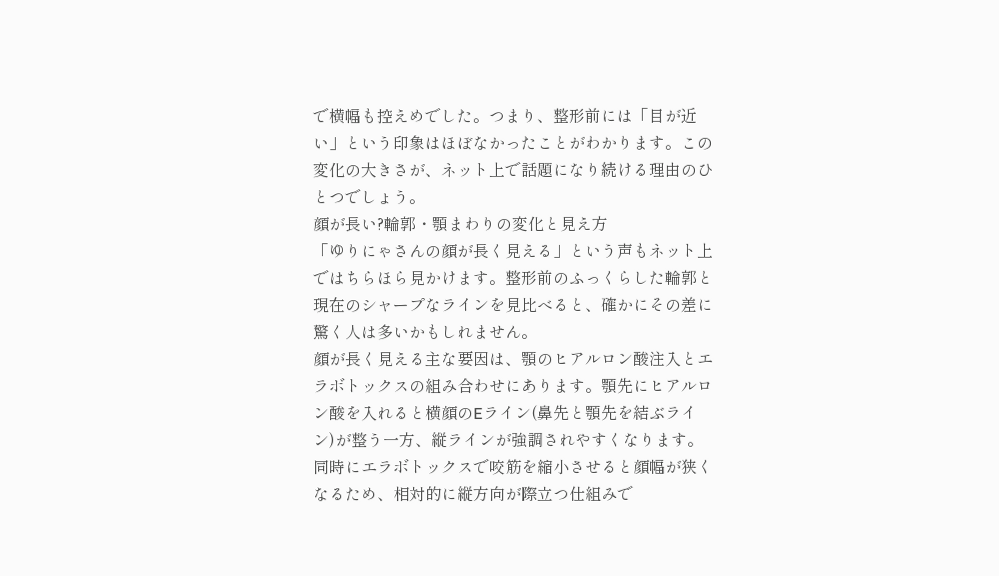で横幅も控えめでした。つまり、整形前には「目が近い」という印象はほぼなかったことがわかります。この変化の大きさが、ネット上で話題になり続ける理由のひとつでしょう。
顔が長い?輪郭・顎まわりの変化と見え方
「ゆりにゃさんの顔が長く見える」という声もネット上ではちらほら見かけます。整形前のふっくらした輪郭と現在のシャープなラインを見比べると、確かにその差に驚く人は多いかもしれません。
顔が長く見える主な要因は、顎のヒアルロン酸注入とエラボトックスの組み合わせにあります。顎先にヒアルロン酸を入れると横顔のEライン(鼻先と顎先を結ぶライン)が整う一方、縦ラインが強調されやすくなります。同時にエラボトックスで咬筋を縮小させると顔幅が狭くなるため、相対的に縦方向が際立つ仕組みで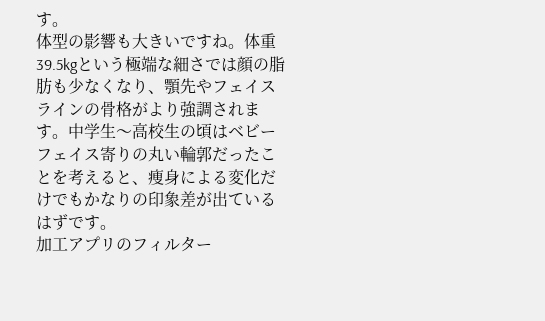す。
体型の影響も大きいですね。体重39.5kgという極端な細さでは顔の脂肪も少なくなり、顎先やフェイスラインの骨格がより強調されます。中学生〜高校生の頃はベビーフェイス寄りの丸い輪郭だったことを考えると、痩身による変化だけでもかなりの印象差が出ているはずです。
加工アプリのフィルター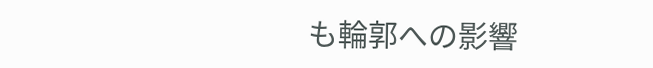も輪郭への影響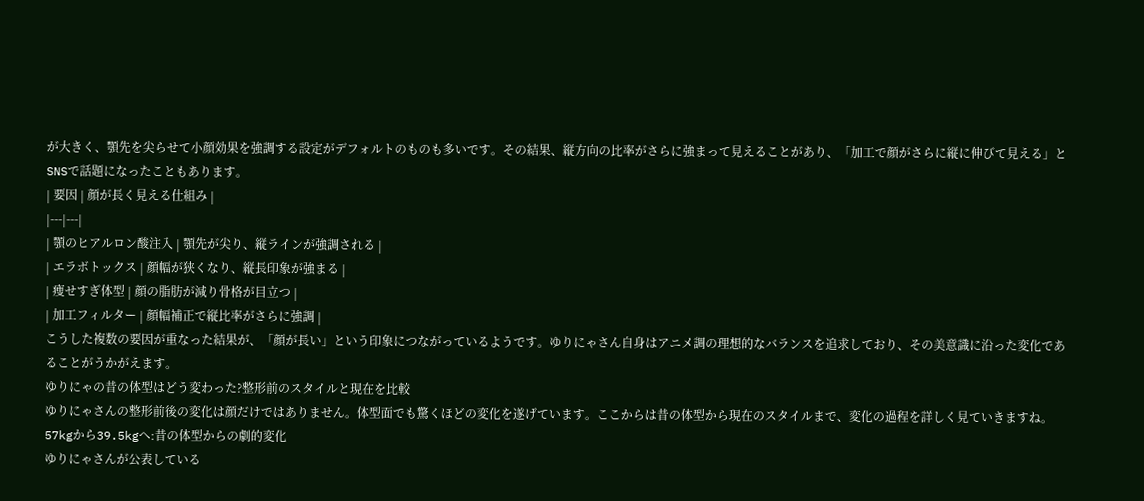が大きく、顎先を尖らせて小顔効果を強調する設定がデフォルトのものも多いです。その結果、縦方向の比率がさらに強まって見えることがあり、「加工で顔がさらに縦に伸びて見える」とSNSで話題になったこともあります。
| 要因 | 顔が長く見える仕組み |
|---|---|
| 顎のヒアルロン酸注入 | 顎先が尖り、縦ラインが強調される |
| エラボトックス | 顔幅が狭くなり、縦長印象が強まる |
| 痩せすぎ体型 | 顔の脂肪が減り骨格が目立つ |
| 加工フィルター | 顔幅補正で縦比率がさらに強調 |
こうした複数の要因が重なった結果が、「顔が長い」という印象につながっているようです。ゆりにゃさん自身はアニメ調の理想的なバランスを追求しており、その美意識に沿った変化であることがうかがえます。
ゆりにゃの昔の体型はどう変わった?整形前のスタイルと現在を比較
ゆりにゃさんの整形前後の変化は顔だけではありません。体型面でも驚くほどの変化を遂げています。ここからは昔の体型から現在のスタイルまで、変化の過程を詳しく見ていきますね。
57kgから39.5kgへ:昔の体型からの劇的変化
ゆりにゃさんが公表している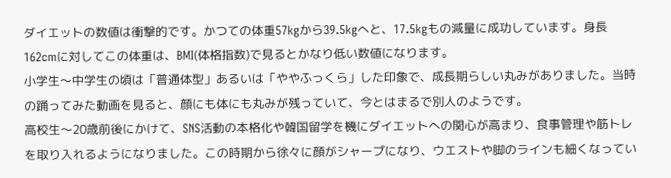ダイエットの数値は衝撃的です。かつての体重57kgから39.5kgへと、17.5kgもの減量に成功しています。身長162cmに対してこの体重は、BMI(体格指数)で見るとかなり低い数値になります。
小学生〜中学生の頃は「普通体型」あるいは「ややふっくら」した印象で、成長期らしい丸みがありました。当時の踊ってみた動画を見ると、顔にも体にも丸みが残っていて、今とはまるで別人のようです。
高校生〜20歳前後にかけて、SNS活動の本格化や韓国留学を機にダイエットへの関心が高まり、食事管理や筋トレを取り入れるようになりました。この時期から徐々に顔がシャープになり、ウエストや脚のラインも細くなってい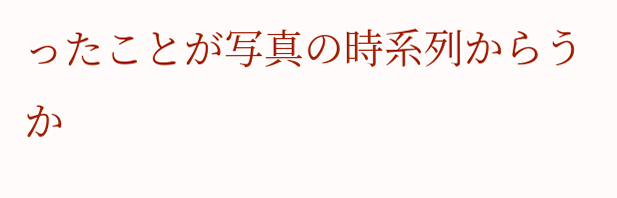ったことが写真の時系列からうか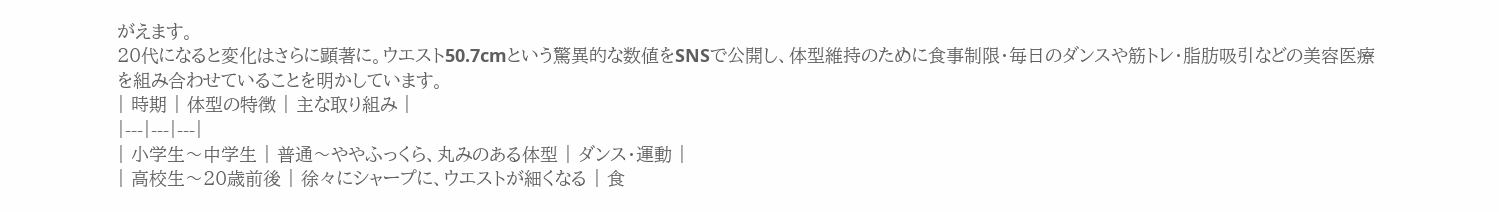がえます。
20代になると変化はさらに顕著に。ウエスト50.7cmという驚異的な数値をSNSで公開し、体型維持のために食事制限・毎日のダンスや筋トレ・脂肪吸引などの美容医療を組み合わせていることを明かしています。
| 時期 | 体型の特徴 | 主な取り組み |
|---|---|---|
| 小学生〜中学生 | 普通〜ややふっくら、丸みのある体型 | ダンス・運動 |
| 高校生〜20歳前後 | 徐々にシャープに、ウエストが細くなる | 食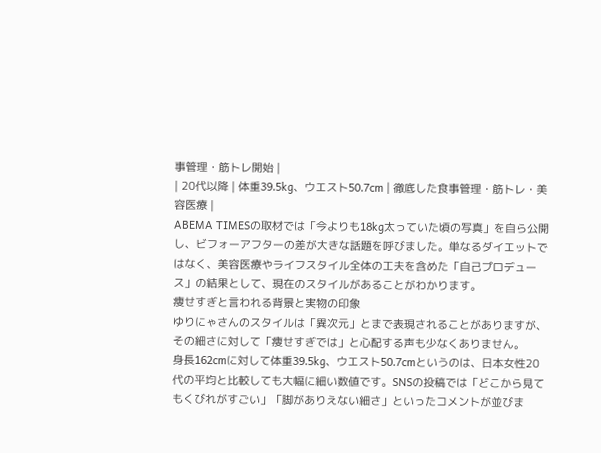事管理・筋トレ開始 |
| 20代以降 | 体重39.5kg、ウエスト50.7cm | 徹底した食事管理・筋トレ・美容医療 |
ABEMA TIMESの取材では「今よりも18kg太っていた頃の写真」を自ら公開し、ビフォーアフターの差が大きな話題を呼びました。単なるダイエットではなく、美容医療やライフスタイル全体の工夫を含めた「自己プロデュース」の結果として、現在のスタイルがあることがわかります。
痩せすぎと言われる背景と実物の印象
ゆりにゃさんのスタイルは「異次元」とまで表現されることがありますが、その細さに対して「痩せすぎでは」と心配する声も少なくありません。
身長162cmに対して体重39.5kg、ウエスト50.7cmというのは、日本女性20代の平均と比較しても大幅に細い数値です。SNSの投稿では「どこから見てもくびれがすごい」「脚がありえない細さ」といったコメントが並びま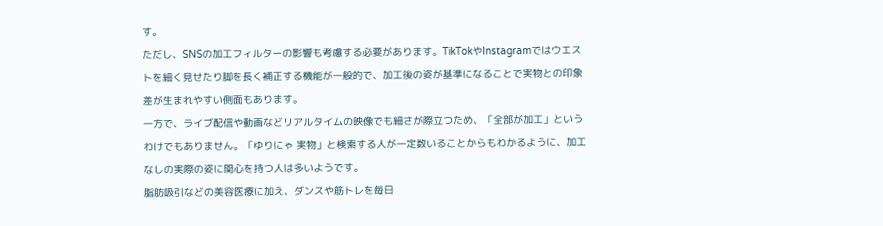す。
ただし、SNSの加工フィルターの影響も考慮する必要があります。TikTokやInstagramではウエストを細く見せたり脚を長く補正する機能が一般的で、加工後の姿が基準になることで実物との印象差が生まれやすい側面もあります。
一方で、ライブ配信や動画などリアルタイムの映像でも細さが際立つため、「全部が加工」というわけでもありません。「ゆりにゃ 実物」と検索する人が一定数いることからもわかるように、加工なしの実際の姿に関心を持つ人は多いようです。
脂肪吸引などの美容医療に加え、ダンスや筋トレを毎日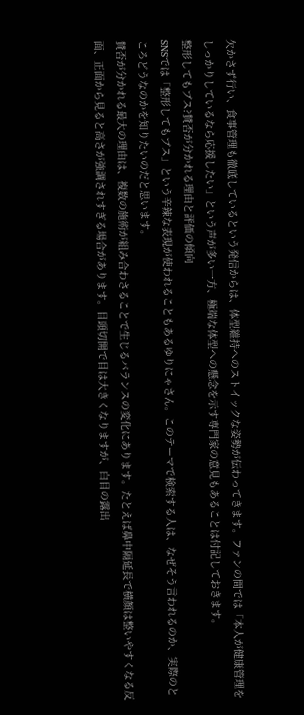欠かさず行い、食事管理も徹底しているという発信からは、体型維持へのストイックな姿勢が伝わってきます。ファンの間では「本人が健康管理をしっかりしているなら応援したい」という声が多い一方、極端な体型への懸念を示す専門家の意見もあることは付記しておきます。
整形してもブス?賛否が分かれる理由と評価の傾向
SNSでは「整形してもブス」という辛辣な表現が使われることもあるゆりにゃさん。このテーマで検索する人は、なぜそう言われるのか、実際のところどうなのかを知りたいのだと思います。
賛否が分かれる最大の理由は、複数の施術が組み合わさることで生じるバランスの変化にあります。たとえば鼻中隔延長で横顔は整いやすくなる反面、正面から見ると高さが強調されすぎる場合があります。目頭切開で目は大きくなりますが、白目の露出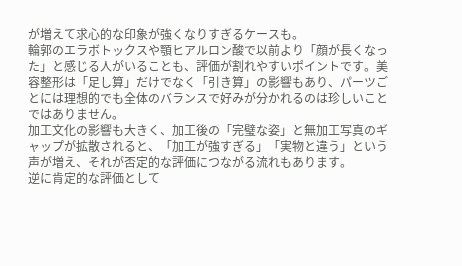が増えて求心的な印象が強くなりすぎるケースも。
輪郭のエラボトックスや顎ヒアルロン酸で以前より「顔が長くなった」と感じる人がいることも、評価が割れやすいポイントです。美容整形は「足し算」だけでなく「引き算」の影響もあり、パーツごとには理想的でも全体のバランスで好みが分かれるのは珍しいことではありません。
加工文化の影響も大きく、加工後の「完璧な姿」と無加工写真のギャップが拡散されると、「加工が強すぎる」「実物と違う」という声が増え、それが否定的な評価につながる流れもあります。
逆に肯定的な評価として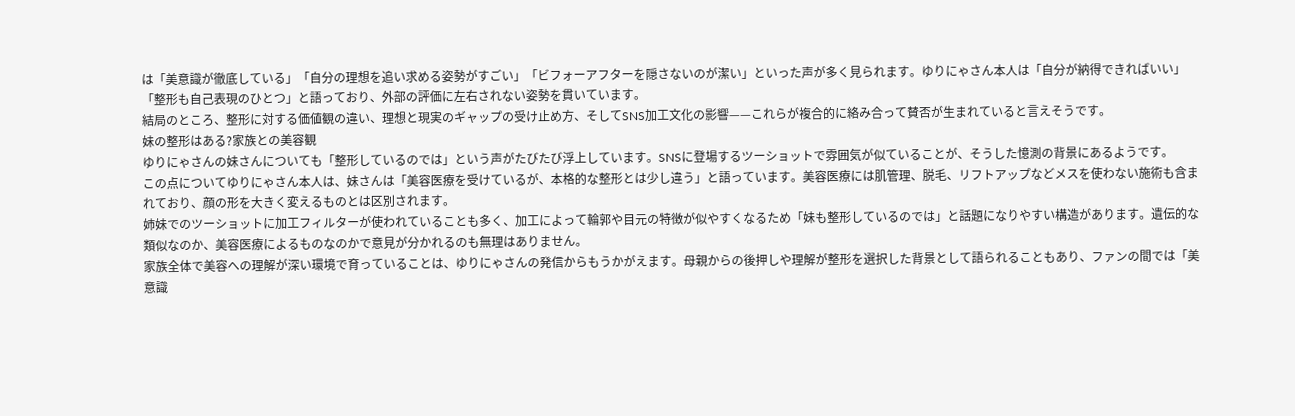は「美意識が徹底している」「自分の理想を追い求める姿勢がすごい」「ビフォーアフターを隠さないのが潔い」といった声が多く見られます。ゆりにゃさん本人は「自分が納得できればいい」「整形も自己表現のひとつ」と語っており、外部の評価に左右されない姿勢を貫いています。
結局のところ、整形に対する価値観の違い、理想と現実のギャップの受け止め方、そしてSNS加工文化の影響——これらが複合的に絡み合って賛否が生まれていると言えそうです。
妹の整形はある?家族との美容観
ゆりにゃさんの妹さんについても「整形しているのでは」という声がたびたび浮上しています。SNSに登場するツーショットで雰囲気が似ていることが、そうした憶測の背景にあるようです。
この点についてゆりにゃさん本人は、妹さんは「美容医療を受けているが、本格的な整形とは少し違う」と語っています。美容医療には肌管理、脱毛、リフトアップなどメスを使わない施術も含まれており、顔の形を大きく変えるものとは区別されます。
姉妹でのツーショットに加工フィルターが使われていることも多く、加工によって輪郭や目元の特徴が似やすくなるため「妹も整形しているのでは」と話題になりやすい構造があります。遺伝的な類似なのか、美容医療によるものなのかで意見が分かれるのも無理はありません。
家族全体で美容への理解が深い環境で育っていることは、ゆりにゃさんの発信からもうかがえます。母親からの後押しや理解が整形を選択した背景として語られることもあり、ファンの間では「美意識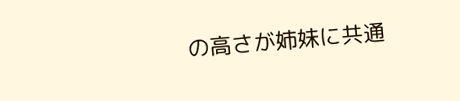の高さが姉妹に共通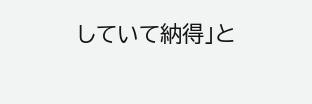していて納得」と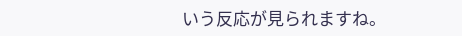いう反応が見られますね。